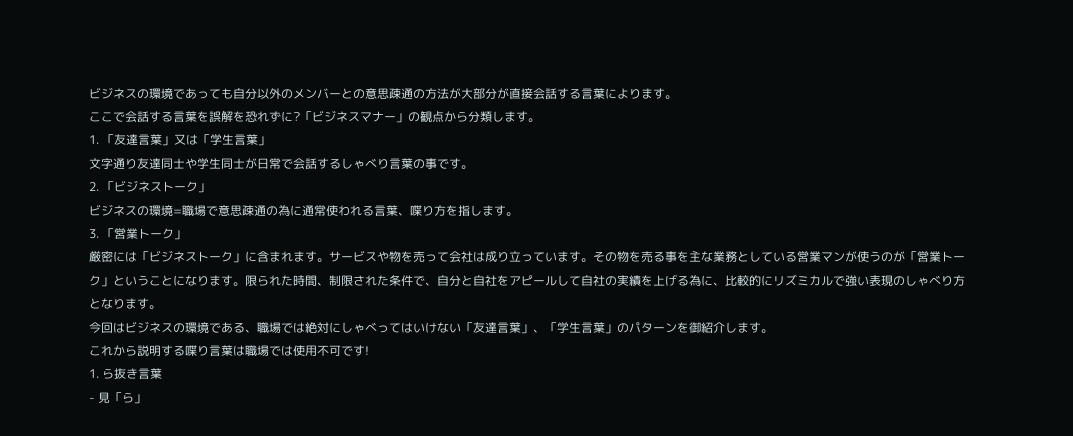ビジネスの環境であっても自分以外のメンバーとの意思疎通の方法が大部分が直接会話する言葉によります。
ここで会話する言葉を誤解を恐れずに?「ビジネスマナー」の観点から分類します。
1. 「友達言葉」又は「学生言葉」
文字通り友達同士や学生同士が日常で会話するしゃべり言葉の事です。
2. 「ビジネストーク」
ビジネスの環境=職場で意思疎通の為に通常使われる言葉、喋り方を指します。
3. 「営業トーク」
厳密には「ビジネストーク」に含まれます。サービスや物を売って会社は成り立っています。その物を売る事を主な業務としている営業マンが使うのが「営業トーク」ということになります。限られた時間、制限された条件で、自分と自社をアピールして自社の実績を上げる為に、比較的にリズミカルで強い表現のしゃべり方となります。
今回はビジネスの環境である、職場では絶対にしゃべってはいけない「友達言葉」、「学生言葉」のパターンを御紹介します。
これから説明する喋り言葉は職場では使用不可です!
1. ら抜き言葉
- 見「ら」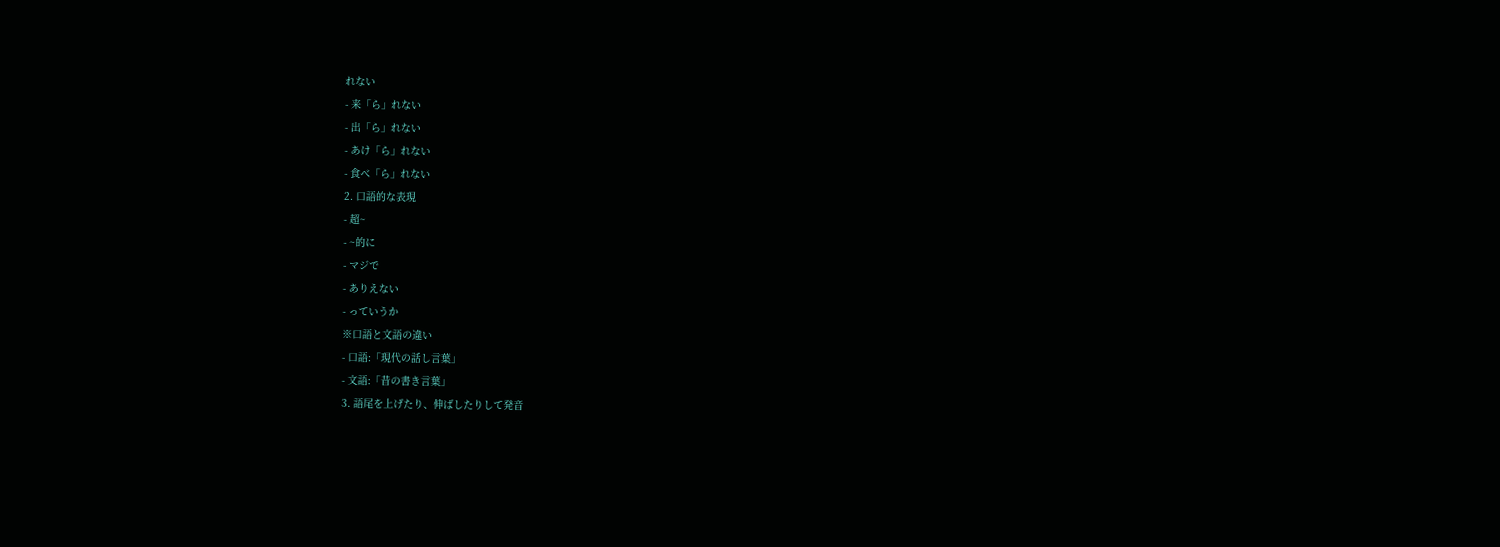れない
- 来「ら」れない
- 出「ら」れない
- あけ「ら」れない
- 食べ「ら」れない
2. 口語的な表現
- 超~
- ~的に
- マジで
- ありえない
- っていうか
※口語と文語の違い
- 口語:「現代の話し言葉」
- 文語:「昔の書き言葉」
3. 語尾を上げたり、伸ばしたりして発音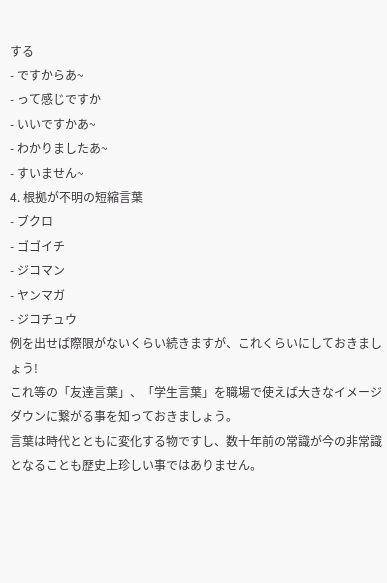する
- ですからあ~
- って感じですか
- いいですかあ~
- わかりましたあ~
- すいません~
4. 根拠が不明の短縮言葉
- ブクロ
- ゴゴイチ
- ジコマン
- ヤンマガ
- ジコチュウ
例を出せば際限がないくらい続きますが、これくらいにしておきましょう!
これ等の「友達言葉」、「学生言葉」を職場で使えば大きなイメージダウンに繋がる事を知っておきましょう。
言葉は時代とともに変化する物ですし、数十年前の常識が今の非常識となることも歴史上珍しい事ではありません。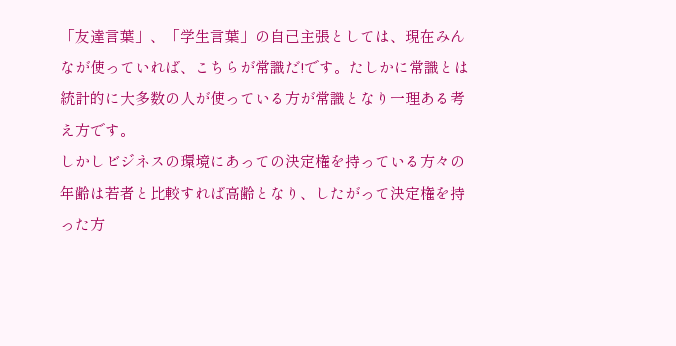「友達言葉」、「学生言葉」の自己主張としては、現在みんなが使っていれば、こちらが常識だ!です。たしかに常識とは統計的に大多数の人が使っている方が常識となり一理ある考え方です。
しかしビジネスの環境にあっての決定権を持っている方々の年齢は若者と比較すれば高齢となり、したがって決定権を持った方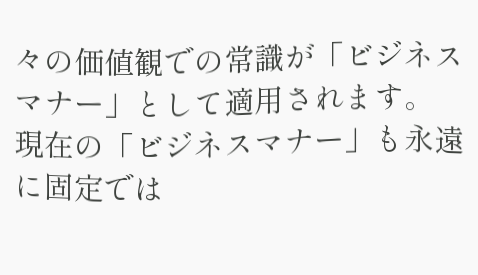々の価値観での常識が「ビジネスマナー」として適用されます。
現在の「ビジネスマナー」も永遠に固定では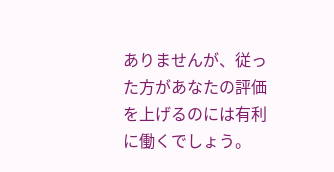ありませんが、従った方があなたの評価を上げるのには有利に働くでしょう。